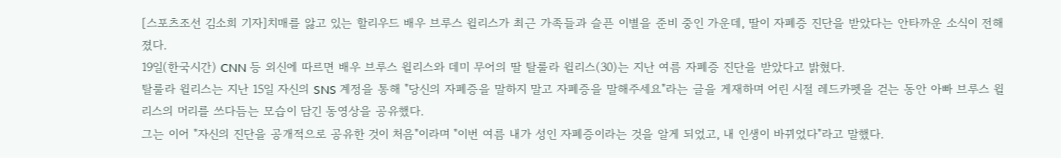[스포츠조선 김소희 기자]치매를 앓고 있는 할리우드 배우 브루스 윌리스가 최근 가족들과 슬픈 이별을 준비 중인 가운데, 딸이 자폐증 진단을 받았다는 안타까운 소식이 전해졌다.
19일(한국시간) CNN 등 외신에 따르면 배우 브루스 윌리스와 데미 무어의 딸 탈룰라 윌리스(30)는 지난 여름 자폐증 진단을 받았다고 밝혔다.
탈룰라 윌리스는 지난 15일 자신의 SNS 계정을 통해 "당신의 자폐증을 말하지 말고 자폐증을 말해주세요"라는 글을 게재하며 어린 시절 레드카펫을 걷는 동안 아빠 브루스 윌리스의 머리를 쓰다듬는 모습이 담긴 동영상을 공유했다.
그는 이어 "자신의 진단을 공개적으로 공유한 것이 처음"이라며 "이번 여름 내가 성인 자폐증이라는 것을 알게 되었고, 내 인생이 바뀌었다"라고 말했다.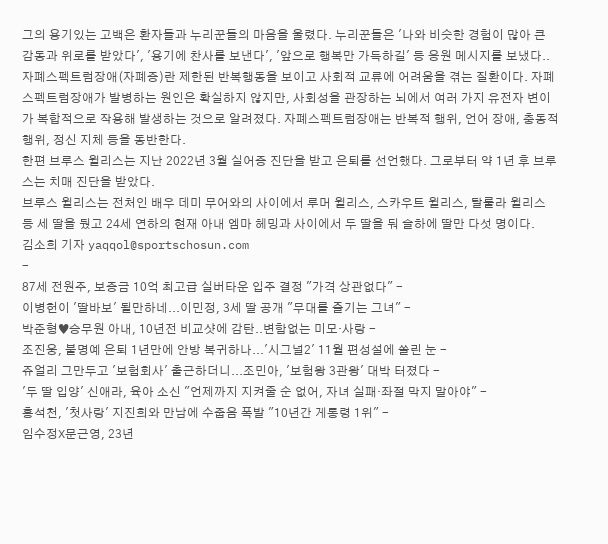그의 용기있는 고백은 환자들과 누리꾼들의 마음을 울렸다. 누리꾼들은 '나와 비슷한 경험이 많아 큰 감동과 위로를 받았다', '용기에 찬사를 보낸다', '앞으로 행복만 가득하길' 등 응원 메시지를 보냈다..
자폐스펙트럼장애(자폐증)란 제한된 반복행동을 보이고 사회적 교류에 어려움을 겪는 질환이다. 자폐스펙트럼장애가 발병하는 원인은 확실하지 않지만, 사회성을 관장하는 뇌에서 여러 가지 유전자 변이가 복합적으로 작용해 발생하는 것으로 알려졌다. 자폐스펙트럼장애는 반복적 행위, 언어 장애, 충동적 행위, 정신 지체 등을 동반한다.
한편 브루스 윌리스는 지난 2022년 3월 실어증 진단을 받고 은퇴를 선언했다. 그로부터 약 1년 후 브루스는 치매 진단을 받았다.
브루스 윌리스는 전처인 배우 데미 무어와의 사이에서 루머 윌리스, 스카우트 윌리스, 탈룰라 윌리스 등 세 딸을 뒀고 24세 연하의 현재 아내 엠마 헤밍과 사이에서 두 딸을 둬 슬하에 딸만 다섯 명이다.
김소희 기자 yaqqol@sportschosun.com
-
87세 전원주, 보증금 10억 최고급 실버타운 입주 결정 "가격 상관없다" -
이병헌이 '딸바보' 될만하네...이민정, 3세 딸 공개 "무대를 즐기는 그녀" -
박준형♥승무원 아내, 10년전 비교샷에 감탄..변함없는 미모·사랑 -
조진웅, 불명예 은퇴 1년만에 안방 복귀하나...'시그널2' 11월 편성설에 쏠린 눈 -
쥬얼리 그만두고 '보험회사' 출근하더니...조민아, '보험왕 3관왕' 대박 터졌다 -
'두 딸 입양' 신애라, 육아 소신 "언제까지 지켜줄 순 없어, 자녀 실패·좌절 막지 말아야" -
홍석천, '첫사랑' 지진희와 만남에 수줍음 폭발 "10년간 게통령 1위" -
임수정X문근영, 23년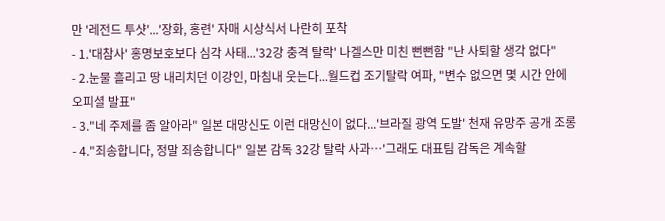만 '레전드 투샷'...'장화, 홍련' 자매 시상식서 나란히 포착
- 1.'대참사' 홍명보호보다 심각 사태...'32강 충격 탈락' 나겔스만 미친 뻔뻔함 "난 사퇴할 생각 없다"
- 2.눈물 흘리고 땅 내리치던 이강인, 마침내 웃는다...월드컵 조기탈락 여파, "변수 없으면 몇 시간 안에 오피셜 발표"
- 3."네 주제를 좀 알아라" 일본 대망신도 이런 대망신이 없다...'브라질 광역 도발' 천재 유망주 공개 조롱
- 4."죄송합니다, 정말 죄송합니다" 일본 감독 32강 탈락 사과…'그래도 대표팀 감독은 계속할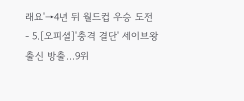래요'→4년 뒤 월드컵 우승 도전
- 5.[오피셜]'충격 결단' 세이브왕 출신 방출…9위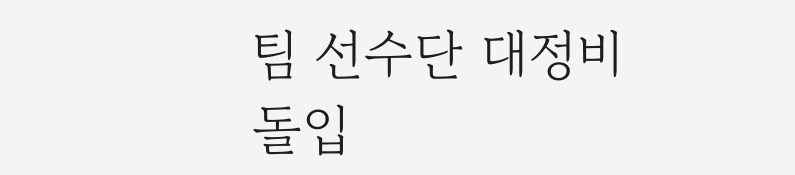팀 선수단 대정비 돌입